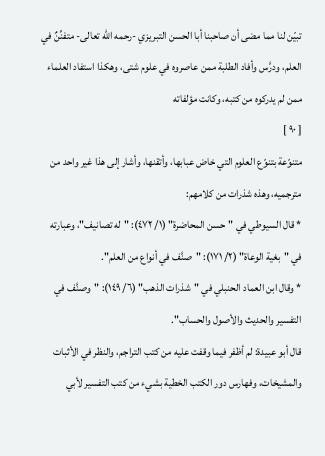تبيّن لنا مما مضى أن صاحبنا أبا الحسن التبريزي -رحمه الله تعالى- متفنِّنٌ في العلم، ودرَّس وأفاد الطلبة ممن عاصروه في علوم شتى، وهكذا استفاد العلماء ممن لم يدركوه من كتبه، وكانت مؤلفاته
[ ٩٠ ]
متنوّعة بتنوّع العلوم التي خاض عبابها، وأتقنها، وأشار إلى هذا غير واحد من مترجميه، وهذه شذرات من كلامهم:
* قال السيوطي في "حسن المحاضرة" (١/ ٤٧٢): "له تصانيف"، وعبارته في "بغية الوعاة" (٢/ ١٧١): "صنَّف في أنواع من العلم".
* وقال ابن العماد الحنبلي في "شذرات الذهب" (٦/ ١٤٩): "وصنَّف في التفسير والحديث والأصول والحساب".
قال أبو عبيدة: لم أظفر فيما وقفت عليه من كتب التراجم، والنظر في الأثبات والمشيخات، وفهارس دور الكتب الخطية بشيء من كتب التفسير لأبي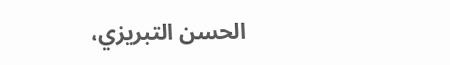الحسن التبريزي،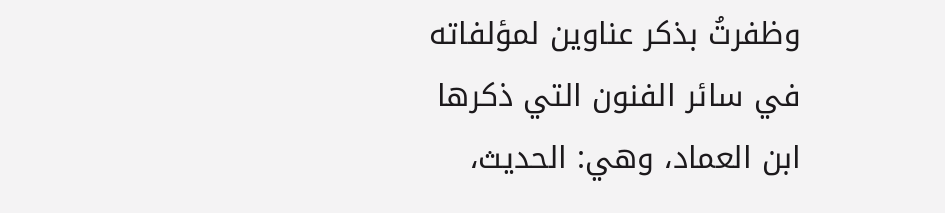وظفرتُ بذكر عناوين لمؤلفاته في سائر الفنون التي ذكرها ابن العماد، وهي: الحديث،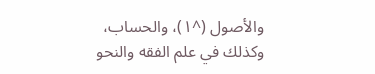والأصول (^١)، والحساب، وكذلك في علم الفقه والنحو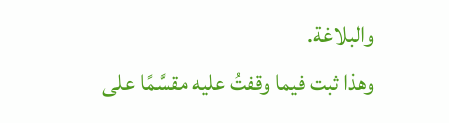والبلاغة.
وهذا ثبت فيما وقفتُ عليه مقسَّمًا على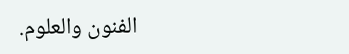الفنون والعلوم.